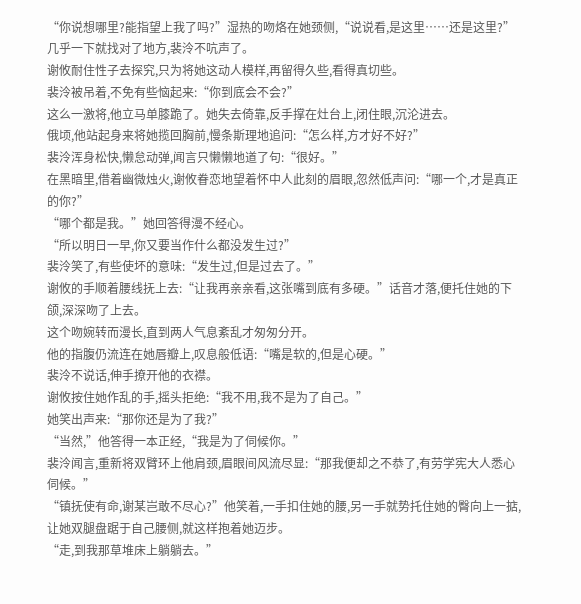“你说想哪里?能指望上我了吗?”湿热的吻烙在她颈侧,“说说看,是这里……还是这里?”
几乎一下就找对了地方,裴泠不吭声了。
谢攸耐住性子去探究,只为将她这动人模样,再留得久些,看得真切些。
裴泠被吊着,不免有些恼起来:“你到底会不会?”
这么一激将,他立马单膝跪了。她失去倚靠,反手撑在灶台上,闭住眼,沉沦进去。
俄顷,他站起身来将她揽回胸前,慢条斯理地追问:“怎么样,方才好不好?”
裴泠浑身松快,懒怠动弹,闻言只懒懒地道了句:“很好。”
在黑暗里,借着幽微烛火,谢攸眷恋地望着怀中人此刻的眉眼,忽然低声问:“哪一个,才是真正的你?”
“哪个都是我。”她回答得漫不经心。
“所以明日一早,你又要当作什么都没发生过?”
裴泠笑了,有些使坏的意味:“发生过,但是过去了。”
谢攸的手顺着腰线抚上去:“让我再亲亲看,这张嘴到底有多硬。”话音才落,便托住她的下颌,深深吻了上去。
这个吻婉转而漫长,直到两人气息紊乱才匆匆分开。
他的指腹仍流连在她唇瓣上,叹息般低语:“嘴是软的,但是心硬。”
裴泠不说话,伸手撩开他的衣襟。
谢攸按住她作乱的手,摇头拒绝:“我不用,我不是为了自己。”
她笑出声来:“那你还是为了我?”
“当然,”他答得一本正经,“我是为了伺候你。”
裴泠闻言,重新将双臂环上他肩颈,眉眼间风流尽显:“那我便却之不恭了,有劳学宪大人悉心伺候。”
“镇抚使有命,谢某岂敢不尽心?”他笑着,一手扣住她的腰,另一手就势托住她的臀向上一掂,让她双腿盘踞于自己腰侧,就这样抱着她迈步。
“走,到我那草堆床上躺躺去。”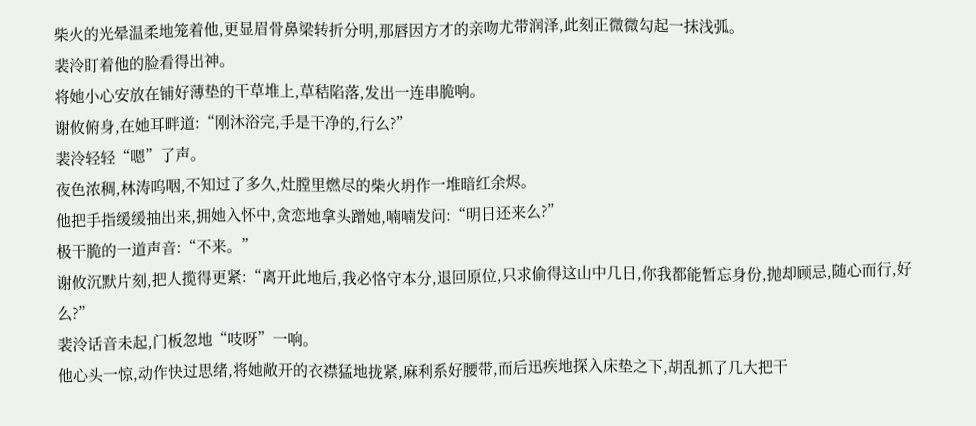柴火的光晕温柔地笼着他,更显眉骨鼻梁转折分明,那唇因方才的亲吻尤带润泽,此刻正微微勾起一抹浅弧。
裴泠盯着他的脸看得出神。
将她小心安放在铺好薄垫的干草堆上,草秸陷落,发出一连串脆响。
谢攸俯身,在她耳畔道:“刚沐浴完,手是干净的,行么?”
裴泠轻轻“嗯”了声。
夜色浓稠,林涛呜咽,不知过了多久,灶膛里燃尽的柴火坍作一堆暗红余烬。
他把手指缓缓抽出来,拥她入怀中,贪恋地拿头蹭她,喃喃发问:“明日还来么?”
极干脆的一道声音:“不来。”
谢攸沉默片刻,把人揽得更紧:“离开此地后,我必恪守本分,退回原位,只求偷得这山中几日,你我都能暂忘身份,抛却顾忌,随心而行,好么?”
裴泠话音未起,门板忽地“吱呀”一响。
他心头一惊,动作快过思绪,将她敞开的衣襟猛地拢紧,麻利系好腰带,而后迅疾地探入床垫之下,胡乱抓了几大把干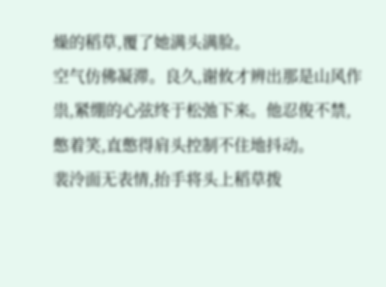燥的稻草,覆了她满头满脸。
空气仿佛凝滞。良久,谢攸才辨出那是山风作祟,紧绷的心弦终于松弛下来。他忍俊不禁,憋着笑,直憋得肩头控制不住地抖动。
裴泠面无表情,抬手将头上稻草拨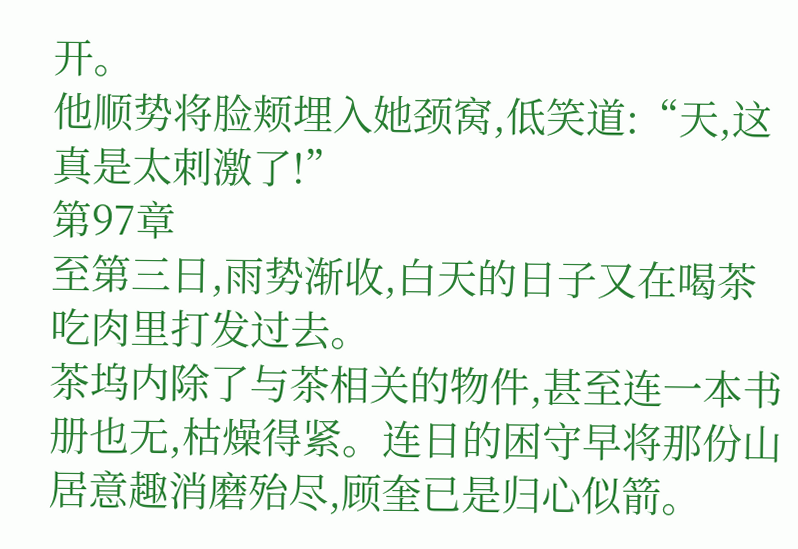开。
他顺势将脸颊埋入她颈窝,低笑道:“天,这真是太刺激了!”
第97章
至第三日,雨势渐收,白天的日子又在喝茶吃肉里打发过去。
茶坞内除了与茶相关的物件,甚至连一本书册也无,枯燥得紧。连日的困守早将那份山居意趣消磨殆尽,顾奎已是归心似箭。